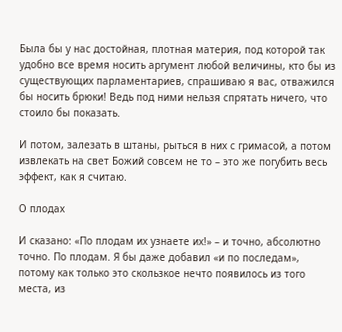Была бы у нас достойная, плотная материя, под которой так удобно все время носить аргумент любой величины, кто бы из существующих парламентариев, спрашиваю я вас, отважился бы носить брюки! Ведь под ними нельзя спрятать ничего, что стоило бы показать.

И потом, залезать в штаны, рыться в них с гримасой, а потом извлекать на свет Божий совсем не то – это же погубить весь эффект, как я считаю.

О плодах

И сказано: «По плодам их узнаете их!» – и точно, абсолютно точно. По плодам. Я бы даже добавил «и по последам», потому как только это скользкое нечто появилось из того места, из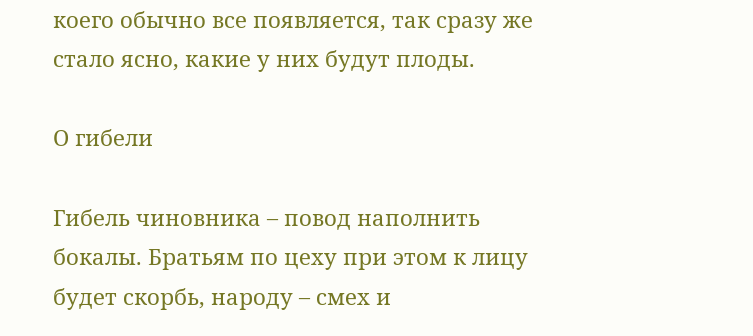коего обычно все появляется, так сразу же стало ясно, какие у них будут плоды.

О гибели

Гибель чиновника – повод наполнить бокалы. Братьям по цеху при этом к лицу будет скорбь, народу – смех и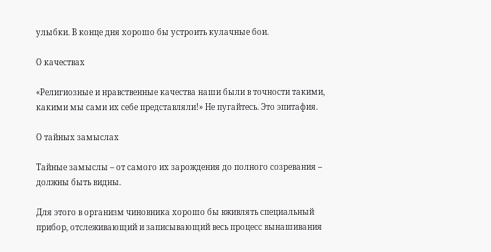улыбки. В конце дня хорошо бы устроить кулачные бои.

О качествах

«Религиозные и нравственные качества наши были в точности такими, какими мы сами их себе представляли!» Не пугайтесь. Это эпитафия.

О тайных замыслах

Тайные замыслы – от самого их зарождения до полного созревания – должны быть видны.

Для этого в организм чиновника хорошо бы вживлять специальный прибор, отслеживающий и записывающий весь процесс вынашивания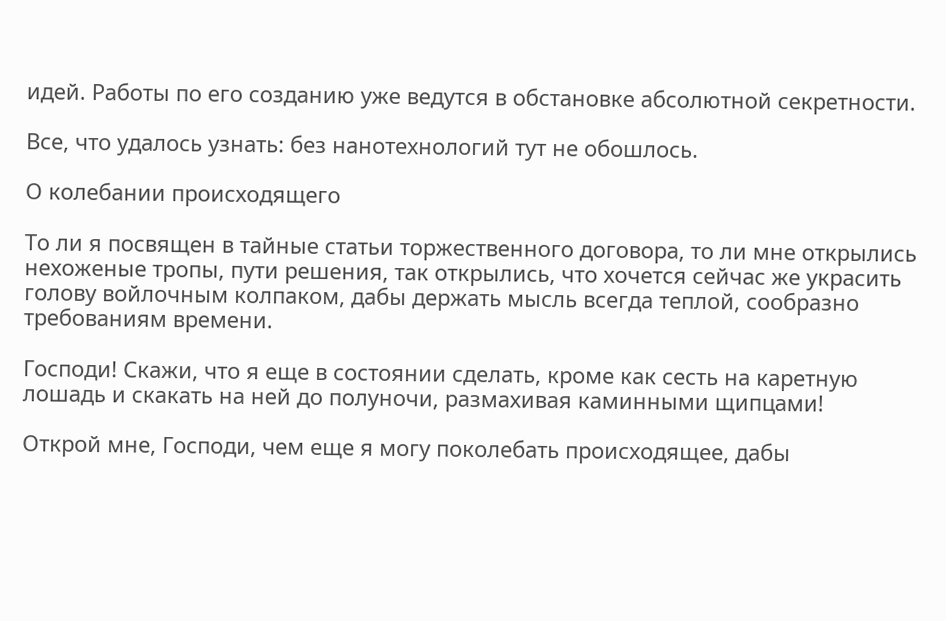идей. Работы по его созданию уже ведутся в обстановке абсолютной секретности.

Все, что удалось узнать: без нанотехнологий тут не обошлось.

О колебании происходящего

То ли я посвящен в тайные статьи торжественного договора, то ли мне открылись нехоженые тропы, пути решения, так открылись, что хочется сейчас же украсить голову войлочным колпаком, дабы держать мысль всегда теплой, сообразно требованиям времени.

Господи! Скажи, что я еще в состоянии сделать, кроме как сесть на каретную лошадь и скакать на ней до полуночи, размахивая каминными щипцами!

Открой мне, Господи, чем еще я могу поколебать происходящее, дабы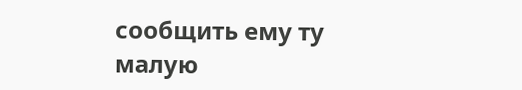сообщить ему ту малую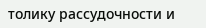толику рассудочности и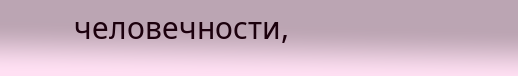человечности,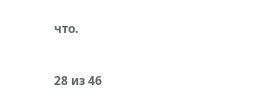что.



28 из 46